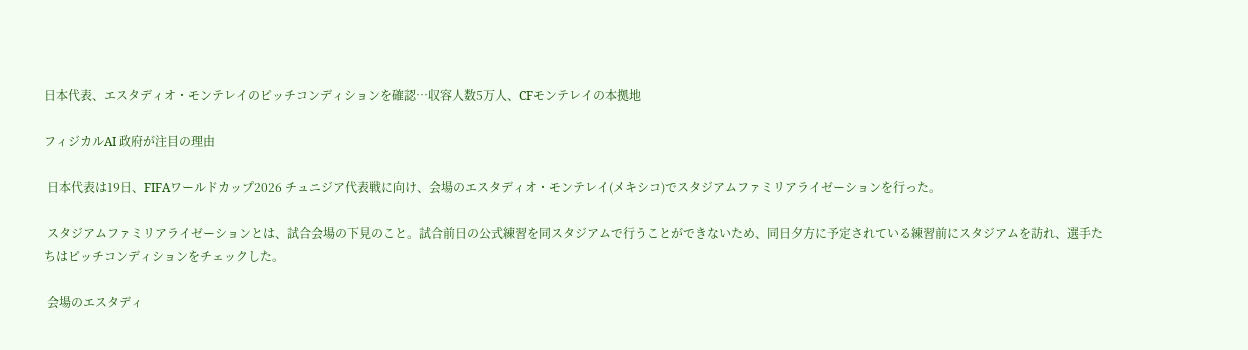日本代表、エスタディオ・モンテレイのピッチコンディションを確認…収容人数5万人、CFモンテレイの本拠地

フィジカルAI 政府が注目の理由

 日本代表は19日、FIFAワールドカップ2026 チュニジア代表戦に向け、会場のエスタディオ・モンテレイ(メキシコ)でスタジアムファミリアライゼーションを行った。

 スタジアムファミリアライゼーションとは、試合会場の下見のこと。試合前日の公式練習を同スタジアムで行うことができないため、同日夕方に予定されている練習前にスタジアムを訪れ、選手たちはピッチコンディションをチェックした。

 会場のエスタディ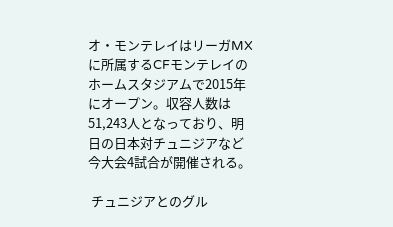オ・モンテレイはリーガMXに所属するCFモンテレイのホームスタジアムで2015年にオープン。収容人数は51,243人となっており、明日の日本対チュニジアなど今大会4試合が開催される。

 チュニジアとのグル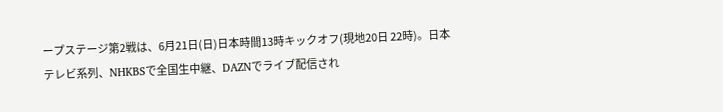ープステージ第2戦は、6月21日(日)日本時間13時キックオフ(現地20日 22時)。日本テレビ系列、NHKBSで全国生中継、DAZNでライブ配信され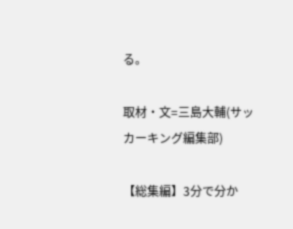る。

取材・文=三島大輔(サッカーキング編集部)

【総集編】3分で分か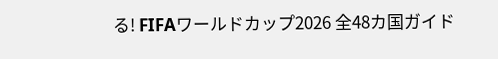る! FIFAワールドカップ2026 全48カ国ガイド